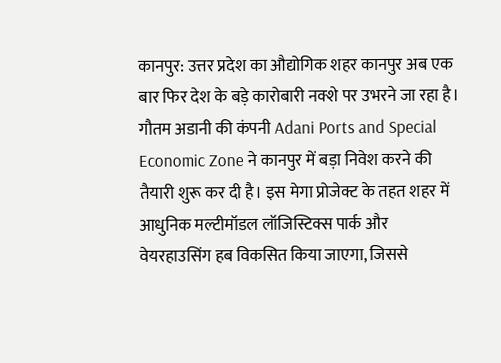कानपुर: उत्तर प्रदेश का औद्योगिक शहर कानपुर अब एक बार फिर देश के बड़े कारोबारी नक्शे पर उभरने जा रहा है। गौतम अडानी की कंपनी Adani Ports and Special Economic Zone ने कानपुर में बड़ा निवेश करने की तैयारी शुरू कर दी है। इस मेगा प्रोजेक्ट के तहत शहर में आधुनिक मल्टीमॉडल लॉजिस्टिक्स पार्क और वेयरहाउसिंग हब विकसित किया जाएगा, जिससे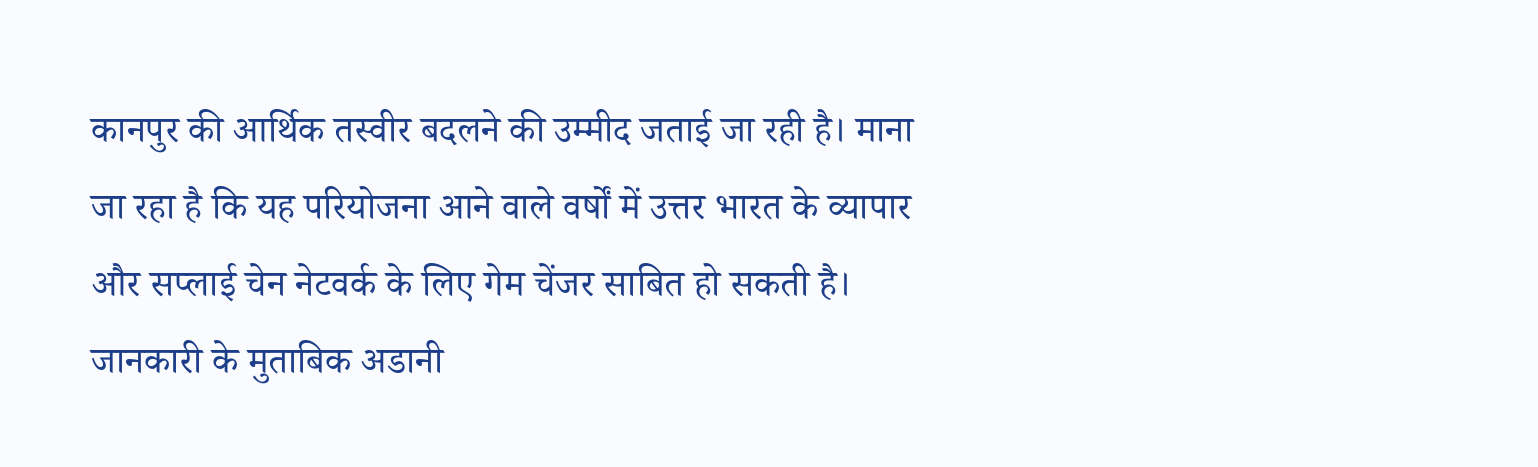कानपुर की आर्थिक तस्वीर बदलने की उम्मीद जताई जा रही है। माना जा रहा है कि यह परियोजना आने वाले वर्षों में उत्तर भारत के व्यापार और सप्लाई चेन नेटवर्क के लिए गेम चेंजर साबित हो सकती है।
जानकारी के मुताबिक अडानी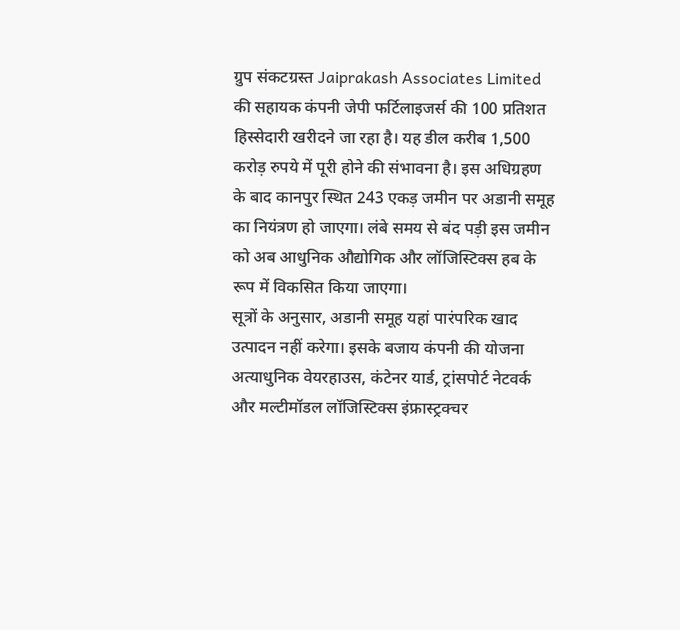ग्रुप संकटग्रस्त Jaiprakash Associates Limited की सहायक कंपनी जेपी फर्टिलाइजर्स की 100 प्रतिशत हिस्सेदारी खरीदने जा रहा है। यह डील करीब 1,500 करोड़ रुपये में पूरी होने की संभावना है। इस अधिग्रहण के बाद कानपुर स्थित 243 एकड़ जमीन पर अडानी समूह का नियंत्रण हो जाएगा। लंबे समय से बंद पड़ी इस जमीन को अब आधुनिक औद्योगिक और लॉजिस्टिक्स हब के रूप में विकसित किया जाएगा।
सूत्रों के अनुसार, अडानी समूह यहां पारंपरिक खाद उत्पादन नहीं करेगा। इसके बजाय कंपनी की योजना अत्याधुनिक वेयरहाउस, कंटेनर यार्ड, ट्रांसपोर्ट नेटवर्क और मल्टीमॉडल लॉजिस्टिक्स इंफ्रास्ट्रक्चर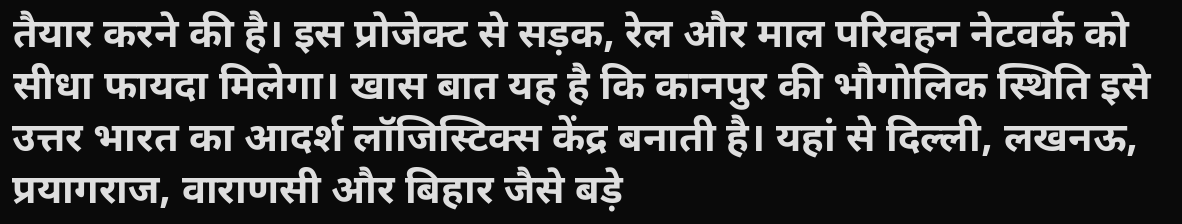तैयार करने की है। इस प्रोजेक्ट से सड़क, रेल और माल परिवहन नेटवर्क को सीधा फायदा मिलेगा। खास बात यह है कि कानपुर की भौगोलिक स्थिति इसे उत्तर भारत का आदर्श लॉजिस्टिक्स केंद्र बनाती है। यहां से दिल्ली, लखनऊ, प्रयागराज, वाराणसी और बिहार जैसे बड़े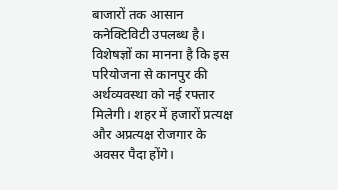बाजारों तक आसान कनेक्टिविटी उपलब्ध है।
विशेषज्ञों का मानना है कि इस परियोजना से कानपुर की अर्थव्यवस्था को नई रफ्तार मिलेगी। शहर में हजारों प्रत्यक्ष और अप्रत्यक्ष रोजगार के अवसर पैदा होंगे।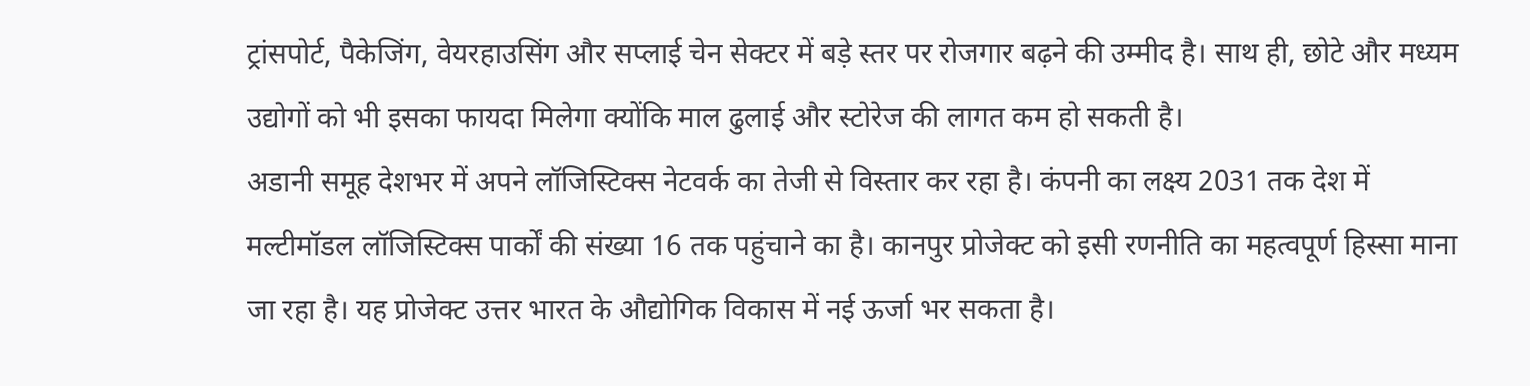ट्रांसपोर्ट, पैकेजिंग, वेयरहाउसिंग और सप्लाई चेन सेक्टर में बड़े स्तर पर रोजगार बढ़ने की उम्मीद है। साथ ही, छोटे और मध्यम उद्योगों को भी इसका फायदा मिलेगा क्योंकि माल ढुलाई और स्टोरेज की लागत कम हो सकती है।
अडानी समूह देशभर में अपने लॉजिस्टिक्स नेटवर्क का तेजी से विस्तार कर रहा है। कंपनी का लक्ष्य 2031 तक देश में मल्टीमॉडल लॉजिस्टिक्स पार्कों की संख्या 16 तक पहुंचाने का है। कानपुर प्रोजेक्ट को इसी रणनीति का महत्वपूर्ण हिस्सा माना जा रहा है। यह प्रोजेक्ट उत्तर भारत के औद्योगिक विकास में नई ऊर्जा भर सकता है।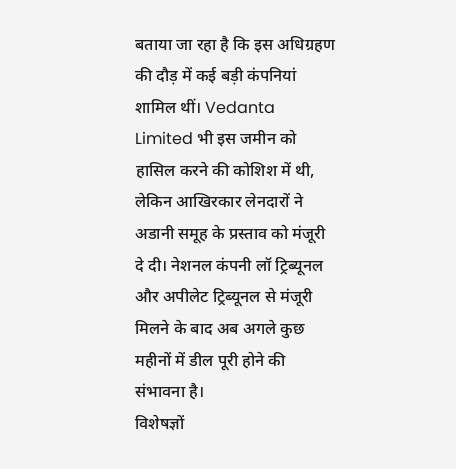बताया जा रहा है कि इस अधिग्रहण की दौड़ में कई बड़ी कंपनियां शामिल थीं। Vedanta Limited भी इस जमीन को हासिल करने की कोशिश में थी, लेकिन आखिरकार लेनदारों ने अडानी समूह के प्रस्ताव को मंजूरी दे दी। नेशनल कंपनी लॉ ट्रिब्यूनल और अपीलेट ट्रिब्यूनल से मंजूरी मिलने के बाद अब अगले कुछ महीनों में डील पूरी होने की संभावना है।
विशेषज्ञों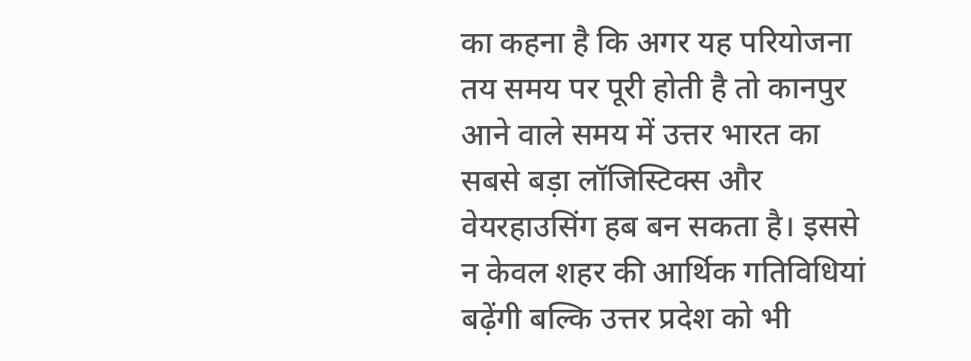का कहना है कि अगर यह परियोजना तय समय पर पूरी होती है तो कानपुर आने वाले समय में उत्तर भारत का सबसे बड़ा लॉजिस्टिक्स और वेयरहाउसिंग हब बन सकता है। इससे न केवल शहर की आर्थिक गतिविधियां बढ़ेंगी बल्कि उत्तर प्रदेश को भी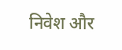निवेश और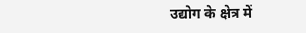उद्योग के क्षेत्र में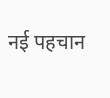नई पहचान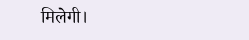मिलेगी।